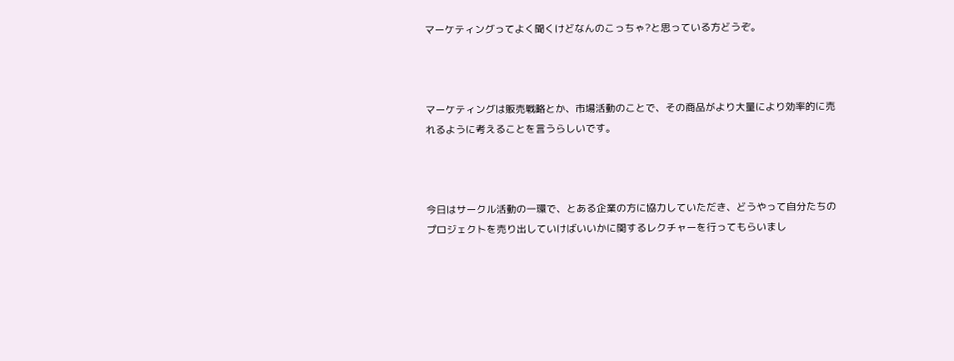マーケティングってよく聞くけどなんのこっちゃ?と思っている方どうぞ。



マーケティングは販売戦略とか、市場活動のことで、その商品がより大量により効率的に売れるように考えることを言うらしいです。



今日はサークル活動の一環で、とある企業の方に協力していただき、どうやって自分たちのプロジェクトを売り出していけばいいかに関するレクチャーを行ってもらいまし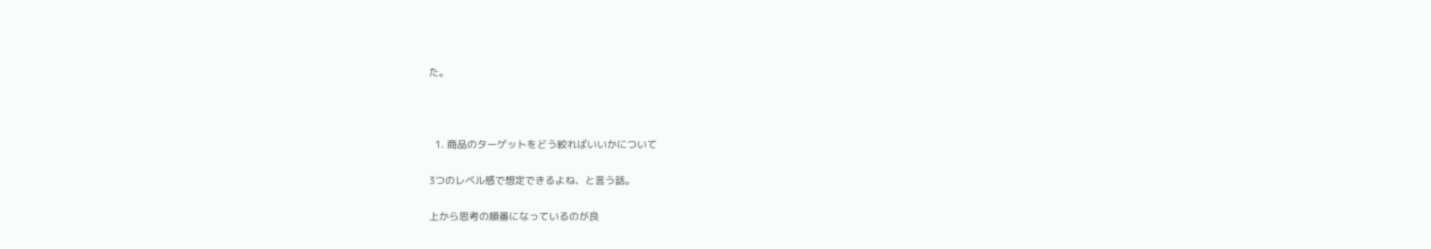た。



  1. 商品のターゲットをどう絞ればいいかについて

3つのレベル感で想定できるよね、と言う話。

上から思考の順番になっているのが良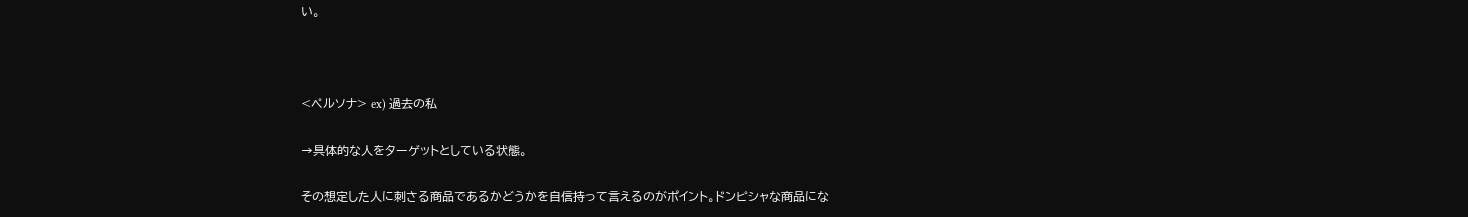い。



<ペルソナ> ex) 過去の私

→具体的な人をターゲットとしている状態。

その想定した人に刺さる商品であるかどうかを自信持って言えるのがポイント。ドンピシャな商品にな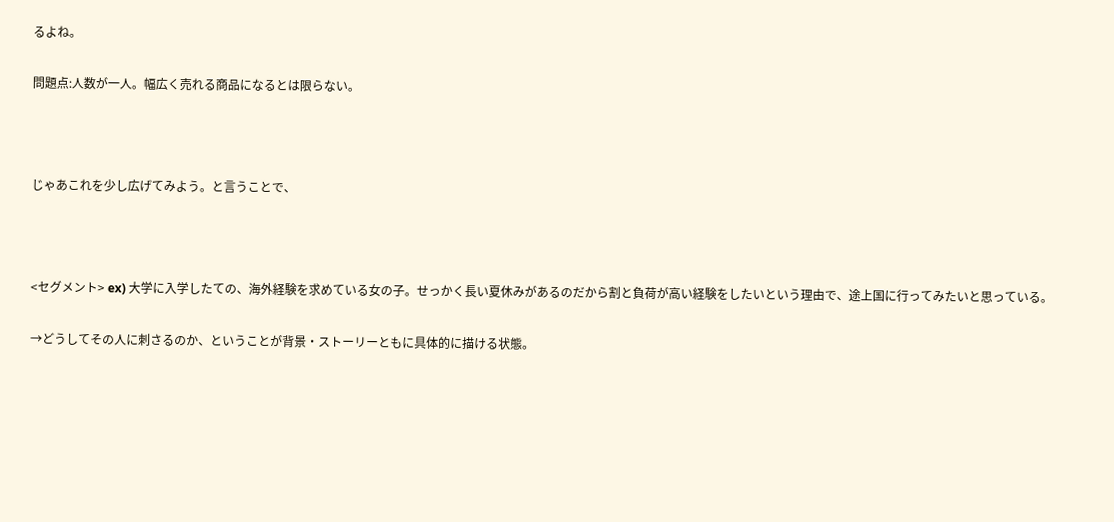るよね。

問題点:人数が一人。幅広く売れる商品になるとは限らない。



じゃあこれを少し広げてみよう。と言うことで、



<セグメント> ex) 大学に入学したての、海外経験を求めている女の子。せっかく長い夏休みがあるのだから割と負荷が高い経験をしたいという理由で、途上国に行ってみたいと思っている。

→どうしてその人に刺さるのか、ということが背景・ストーリーともに具体的に描ける状態。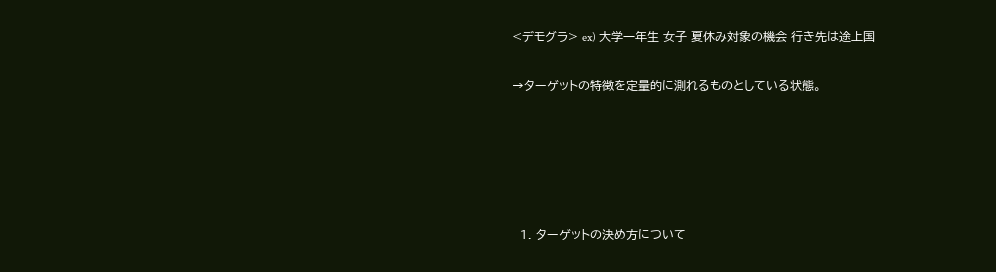<デモグラ> ex) 大学一年生 女子 夏休み対象の機会 行き先は途上国

→ターゲットの特徴を定量的に測れるものとしている状態。





  1. ターゲットの決め方について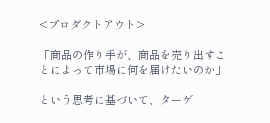<プロダクトアウト>

「商品の作り手が、商品を売り出すことによって市場に何を届けたいのか」

という思考に基づいて、ターゲ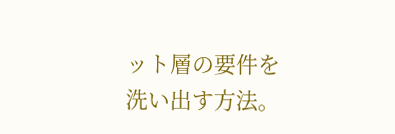ット層の要件を洗い出す方法。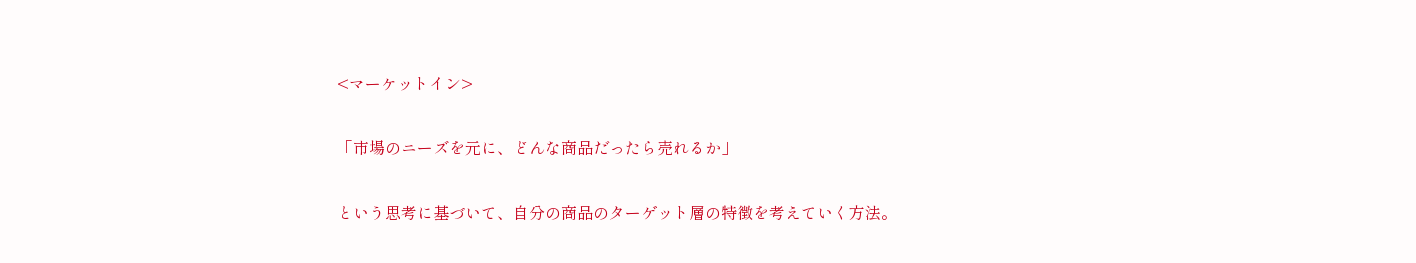<マーケットイン>

「市場のニーズを元に、どんな商品だったら売れるか」

という思考に基づいて、自分の商品のターゲット層の特徴を考えていく方法。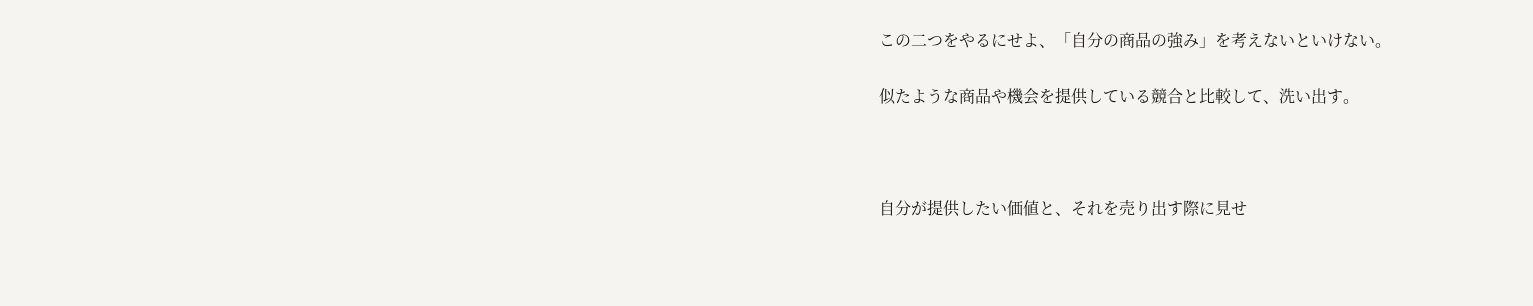この二つをやるにせよ、「自分の商品の強み」を考えないといけない。

似たような商品や機会を提供している競合と比較して、洗い出す。



自分が提供したい価値と、それを売り出す際に見せ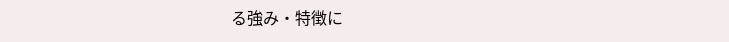る強み・特徴に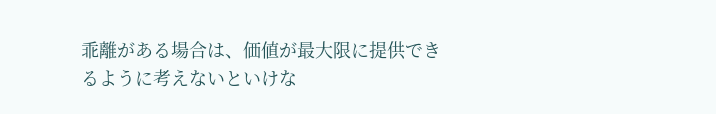乖離がある場合は、価値が最大限に提供できるように考えないといけな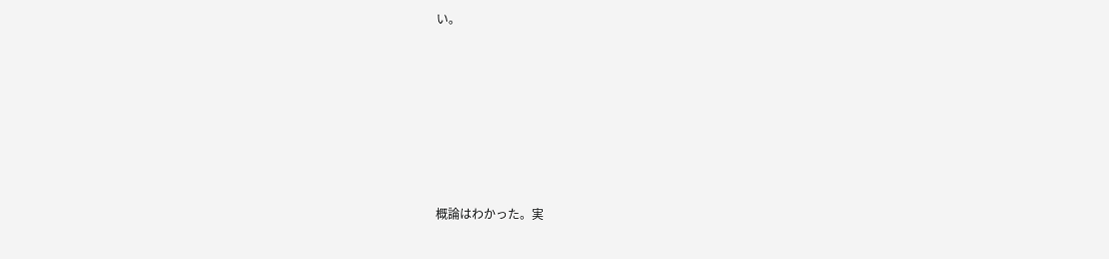い。









概論はわかった。実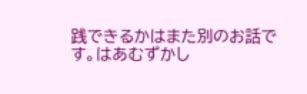践できるかはまた別のお話です。はあむずかし